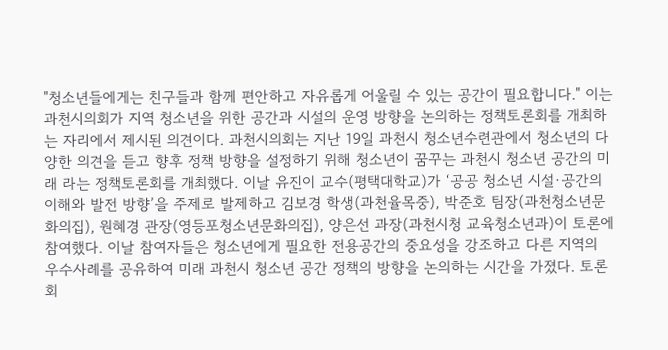"청소년들에게는 친구들과 함께 편안하고 자유롭게 어울릴 수 있는 공간이 필요합니다." 이는 과천시의회가 지역 청소년을 위한 공간과 시설의 운영 방향을 논의하는 정책토론회를 개최하는 자리에서 제시된 의견이다. 과천시의회는 지난 19일 과천시 청소년수련관에서 청소년의 다양한 의견을 듣고 향후 정책 방향을 설정하기 위해 청소년이 꿈꾸는 과천시 청소년 공간의 미래 라는 정책토론회를 개최했다. 이날 유진이 교수(평택대학교)가 ‘공공 청소년 시설·공간의 이해와 발전 방향’을 주제로 발제하고 김보경 학생(과천율목중), 박준호 팀장(과천청소년문화의집), 원혜경 관장(영등포청소년문화의집), 양은선 과장(과천시청 교육청소년과)이 토론에 참여했다. 이날 참여자들은 청소년에게 필요한 전용공간의 중요성을 강조하고 다른 지역의 우수사례를 공유하여 미래 과천시 청소년 공간 정책의 방향을 논의하는 시간을 가졌다. 토론회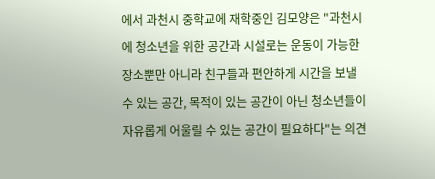에서 과천시 중학교에 재학중인 김모양은 "과천시에 청소년을 위한 공간과 시설로는 운동이 가능한 장소뿐만 아니라 친구들과 편안하게 시간을 보낼 수 있는 공간, 목적이 있는 공간이 아닌 청소년들이 자유롭게 어울릴 수 있는 공간이 필요하다"는 의견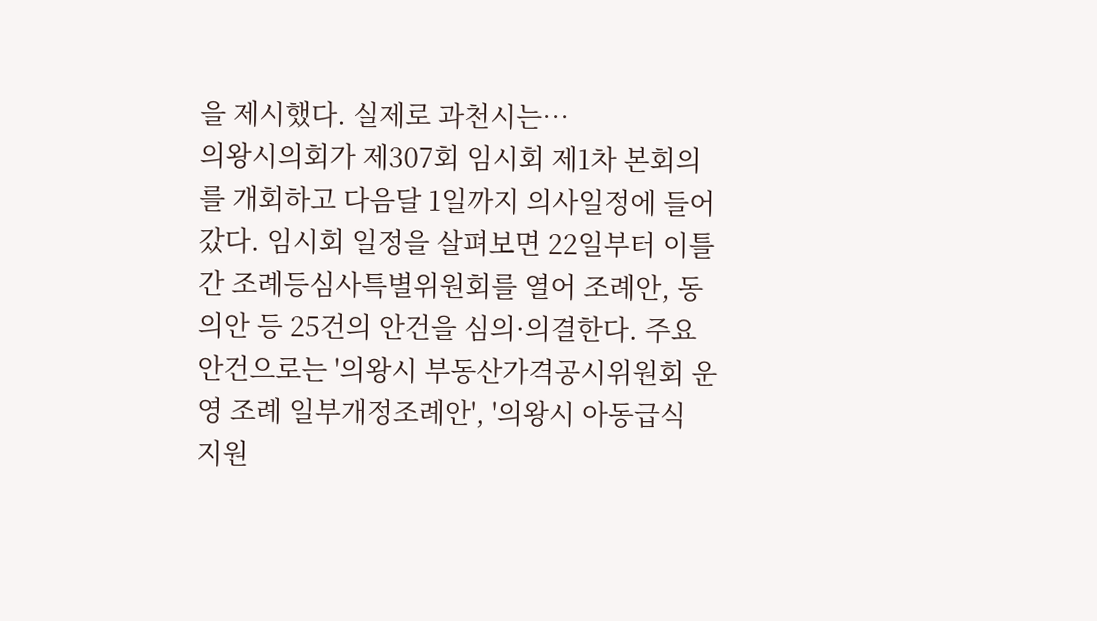을 제시했다. 실제로 과천시는…
의왕시의회가 제307회 임시회 제1차 본회의를 개회하고 다음달 1일까지 의사일정에 들어갔다. 임시회 일정을 살펴보면 22일부터 이틀간 조례등심사특별위원회를 열어 조례안, 동의안 등 25건의 안건을 심의·의결한다. 주요 안건으로는 '의왕시 부동산가격공시위원회 운영 조례 일부개정조례안', '의왕시 아동급식 지원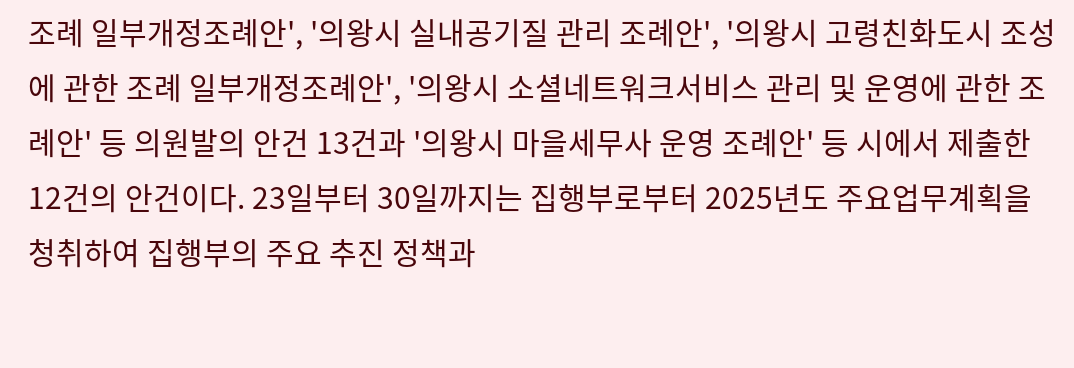조례 일부개정조례안', '의왕시 실내공기질 관리 조례안', '의왕시 고령친화도시 조성에 관한 조례 일부개정조례안', '의왕시 소셜네트워크서비스 관리 및 운영에 관한 조례안' 등 의원발의 안건 13건과 '의왕시 마을세무사 운영 조례안' 등 시에서 제출한 12건의 안건이다. 23일부터 30일까지는 집행부로부터 2025년도 주요업무계획을 청취하여 집행부의 주요 추진 정책과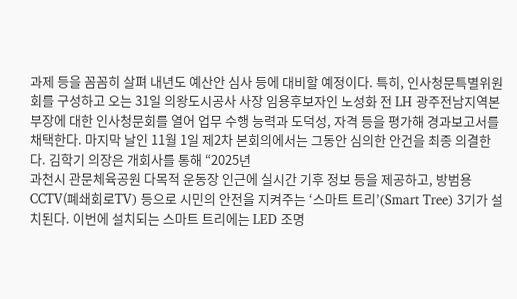과제 등을 꼼꼼히 살펴 내년도 예산안 심사 등에 대비할 예정이다. 특히, 인사청문특별위원회를 구성하고 오는 31일 의왕도시공사 사장 임용후보자인 노성화 전 LH 광주전남지역본부장에 대한 인사청문회를 열어 업무 수행 능력과 도덕성, 자격 등을 평가해 경과보고서를 채택한다. 마지막 날인 11월 1일 제2차 본회의에서는 그동안 심의한 안건을 최종 의결한다. 김학기 의장은 개회사를 통해 “2025년
과천시 관문체육공원 다목적 운동장 인근에 실시간 기후 정보 등을 제공하고, 방범용 CCTV(폐쇄회로TV) 등으로 시민의 안전을 지켜주는 ‘스마트 트리’(Smart Tree) 3기가 설치된다. 이번에 설치되는 스마트 트리에는 LED 조명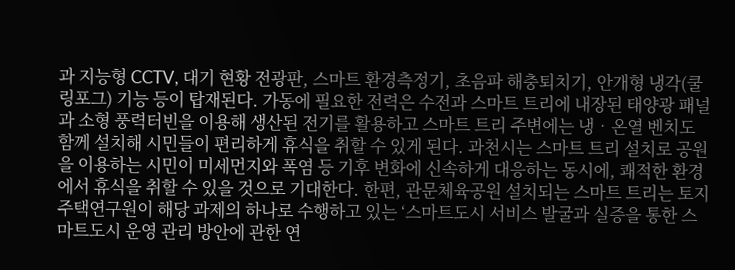과 지능형 CCTV, 대기 현황 전광판, 스마트 환경측정기, 초음파 해충퇴치기, 안개형 냉각(쿨링포그) 기능 등이 탑재된다. 가동에 필요한 전력은 수전과 스마트 트리에 내장된 태양광 패널과 소형 풍력터빈을 이용해 생산된 전기를 활용하고 스마트 트리 주변에는 냉‧온열 벤치도 함께 설치해 시민들이 편리하게 휴식을 취할 수 있게 된다. 과천시는 스마트 트리 설치로 공원을 이용하는 시민이 미세먼지와 폭염 등 기후 변화에 신속하게 대응하는 동시에, 쾌적한 환경에서 휴식을 취할 수 있을 것으로 기대한다. 한편, 관문체육공원 설치되는 스마트 트리는 토지주택연구원이 해당 과제의 하나로 수행하고 있는 ‘스마트도시 서비스 발굴과 실증을 통한 스마트도시 운영 관리 방안에 관한 연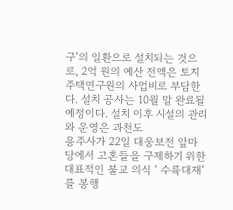구’의 일환으로 설치되는 것으로, 2억 원의 예산 전액은 토지주택연구원의 사업비로 부담한다. 설치 공사는 10월 말 완료될 예정이다. 설치 이후 시설의 관리와 운영은 과천도
용주사가 22일 대웅보전 앞마당에서 고혼들을 구제하기 위한 대표적인 불교 의식 ‘ 수륙대재’를 봉행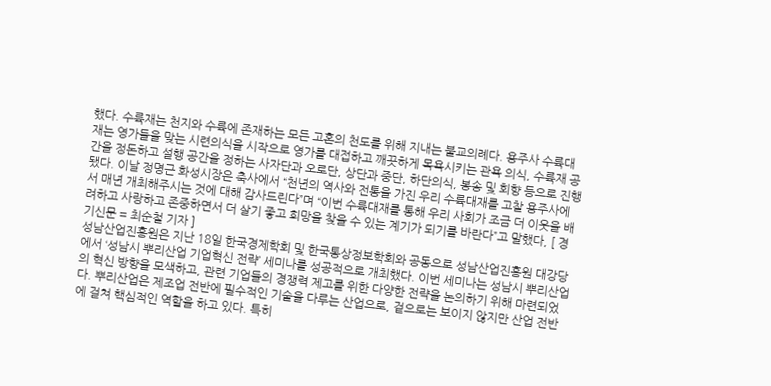했다. 수륙재는 천지와 수륙에 존재하는 모든 고혼의 천도를 위해 지내는 불교의례다. 용주사 수륙대재는 영가들을 맞는 시련의식을 시작으로 영가를 대접하고 깨끗하게 목욕시키는 관욕 의식, 수륙재 공간을 정돈하고 설행 공간을 정하는 사자단과 오로단, 상단과 중단, 하단의식, 봉송 및 회향 등으로 진행됐다. 이날 정명근 화성시장은 축사에서 “천년의 역사와 전통을 가진 우리 수륙대재를 고찰 용주사에서 매년 개최해주시는 것에 대해 감사드린다”며 “이번 수륙대재를 통해 우리 사회가 조금 더 이웃을 배려하고 사랑하고 존중하면서 더 살기 좋고 희망을 찾을 수 있는 계기가 되기를 바란다”고 말했다, [ 경기신문 = 최순철 기자 ]
성남산업진흥원은 지난 18일 한국경제학회 및 한국통상정보학회와 공동으로 성남산업진흥원 대강당에서 ‘성남시 뿌리산업 기업혁신 전략’ 세미나를 성공적으로 개최했다. 이번 세미나는 성남시 뿌리산업의 혁신 방향을 모색하고, 관련 기업들의 경쟁력 제고를 위한 다양한 전략을 논의하기 위해 마련되었다. 뿌리산업은 제조업 전반에 필수적인 기술을 다루는 산업으로, 겉으로는 보이지 않지만 산업 전반에 걸쳐 핵심적인 역할을 하고 있다. 특히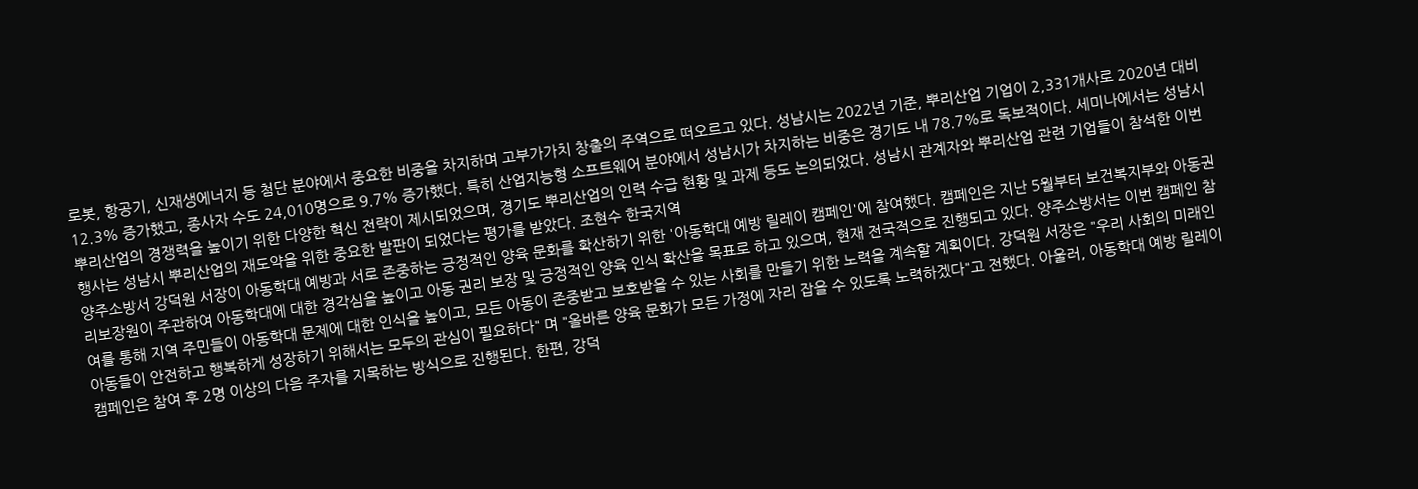로봇, 항공기, 신재생에너지 등 첨단 분야에서 중요한 비중을 차지하며 고부가가치 창출의 주역으로 떠오르고 있다. 성남시는 2022년 기준, 뿌리산업 기업이 2,331개사로 2020년 대비 12.3% 증가했고, 종사자 수도 24,010명으로 9.7% 증가했다. 특히 산업지능형 소프트웨어 분야에서 성남시가 차지하는 비중은 경기도 내 78.7%로 독보적이다. 세미나에서는 성남시 뿌리산업의 경쟁력을 높이기 위한 다양한 혁신 전략이 제시되었으며, 경기도 뿌리산업의 인력 수급 현황 및 과제 등도 논의되었다. 성남시 관계자와 뿌리산업 관련 기업들이 참석한 이번 행사는 성남시 뿌리산업의 재도약을 위한 중요한 발판이 되었다는 평가를 받았다. 조현수 한국지역
양주소방서 강덕원 서장이 아동학대 예방과 서로 존중하는 긍정적인 양육 문화를 확산하기 위한 '아동학대 예방 릴레이 캠페인'에 참여했다. 캠페인은 지난 5월부터 보건복지부와 아동권리보장원이 주관하여 아동학대에 대한 경각심을 높이고 아동 권리 보장 및 긍정적인 양육 인식 확산을 목표로 하고 있으며, 현재 전국적으로 진행되고 있다. 양주소방서는 이번 캠페인 참여를 통해 지역 주민들이 아동학대 문제에 대한 인식을 높이고, 모든 아동이 존중받고 보호받을 수 있는 사회를 만들기 위한 노력을 계속할 계획이다. 강덕원 서장은 "우리 사회의 미래인 아동들이 안전하고 행복하게 성장하기 위해서는 모두의 관심이 필요하다" 며 "올바른 양육 문화가 모든 가정에 자리 잡을 수 있도록 노력하겠다"고 전했다. 아울러, 아동학대 예방 릴레이 캠페인은 참여 후 2명 이상의 다음 주자를 지목하는 방식으로 진행된다. 한편, 강덕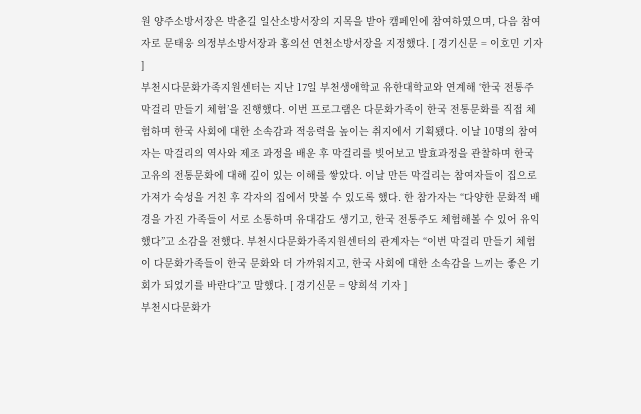원 양주소방서장은 박춘길 일산소방서장의 지목을 받아 캠페인에 참여하였으며, 다음 참여자로 문태웅 의정부소방서장과 홍의선 연천소방서장을 지정했다. [ 경기신문 = 이호민 기자 ]
부천시다문화가족지원센터는 지난 17일 부천생애학교 유한대학교와 연계해 ‘한국 전통주 막걸리 만들기 체험’을 진행했다. 이번 프로그램은 다문화가족이 한국 전통문화를 직접 체험하며 한국 사회에 대한 소속감과 적응력을 높이는 취지에서 기획됐다. 이날 10명의 참여자는 막걸리의 역사와 제조 과정을 배운 후 막걸리를 빚어보고 발효과정을 관찰하며 한국 고유의 전통문화에 대해 깊이 있는 이해를 쌓았다. 이날 만든 막걸리는 참여자들이 집으로 가져가 숙성을 거친 후 각자의 집에서 맛볼 수 있도록 했다. 한 참가자는 “다양한 문화적 배경을 가진 가족들이 서로 소통하며 유대감도 생기고, 한국 전통주도 체험해볼 수 있어 유익했다”고 소감을 전했다. 부천시다문화가족지원센터의 관계자는 “이번 막걸리 만들기 체험이 다문화가족들이 한국 문화와 더 가까워지고, 한국 사회에 대한 소속감을 느끼는 좋은 기회가 되었기를 바란다”고 말했다. [ 경기신문 = 양희석 기자 ]
부천시다문화가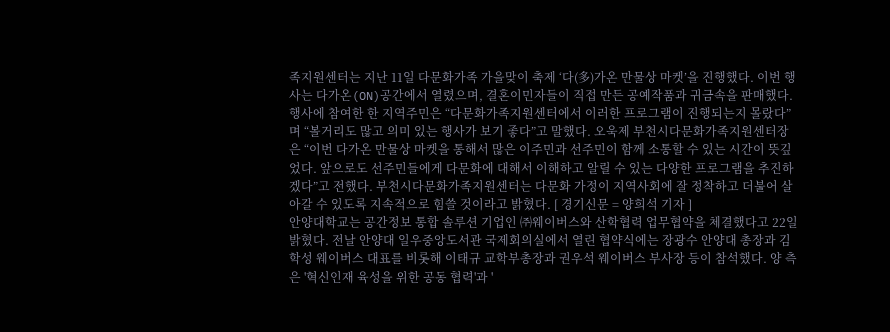족지원센터는 지난 11일 다문화가족 가을맞이 축제 ‘다(多)가온 만물상 마켓’을 진행했다. 이번 행사는 다가온(ON)공간에서 열렸으며, 결혼이민자들이 직접 만든 공예작품과 귀금속을 판매했다. 행사에 참여한 한 지역주민은 “다문화가족지원센터에서 이러한 프로그램이 진행되는지 몰랐다”며 “볼거리도 많고 의미 있는 행사가 보기 좋다”고 말했다. 오욱제 부천시다문화가족지원센터장은 “이번 다가온 만물상 마켓을 통해서 많은 이주민과 선주민이 함께 소통할 수 있는 시간이 뜻깊었다. 앞으로도 선주민들에게 다문화에 대해서 이해하고 알릴 수 있는 다양한 프로그램을 추진하겠다”고 전했다. 부천시다문화가족지원센터는 다문화 가정이 지역사회에 잘 정착하고 더불어 살아갈 수 있도록 지속적으로 힘쓸 것이라고 밝혔다. [ 경기신문 = 양희석 기자 ]
안양대학교는 공간정보 통합 솔루션 기업인 ㈜웨이버스와 산학협력 업무협약을 체결했다고 22일 밝혔다. 전날 안양대 일우중앙도서관 국제회의실에서 열린 협약식에는 장광수 안양대 총장과 김학성 웨이버스 대표를 비롯해 이태규 교학부총장과 권우석 웨이버스 부사장 등이 참석했다. 양 측은 '혁신인재 육성을 위한 공동 협력'과 '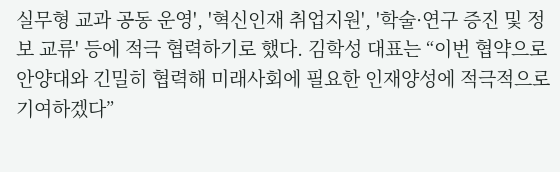실무형 교과 공동 운영', '혁신인재 취업지원', '학술·연구 증진 및 정보 교류' 등에 적극 협력하기로 했다. 김학성 대표는 “이번 협약으로 안양대와 긴밀히 협력해 미래사회에 필요한 인재양성에 적극적으로 기여하겠다”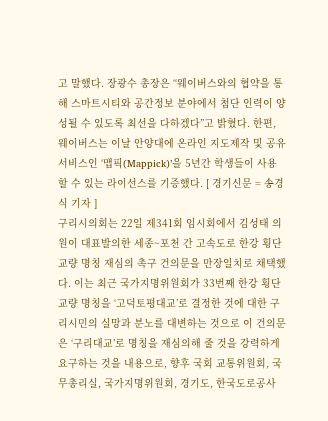고 말했다. 장광수 총장은 “웨이버스와의 협약을 통해 스마트시티와 공간정보 분야에서 첨단 인력이 양성될 수 있도록 최선을 다하겠다”고 밝혔다. 한편, 웨이버스는 이날 안양대에 온라인 지도제작 및 공유 서비스인 ‘맵픽(Mappick)’을 5년간 학생들이 사용할 수 있는 라이선스를 기증했다. [ 경기신문 = 송경식 기자 ]
구리시의회는 22일 제341회 임시회에서 김성태 의원이 대표발의한 세종~포천 간 고속도로 한강 횡단 교량 명칭 재심의 촉구 건의문을 만장일치로 채택했다. 이는 최근 국가지명위원회가 33번째 한강 횡단 교량 명칭을 ‘고덕토평대교’로 결정한 것에 대한 구리시민의 실망과 분노를 대변하는 것으로 이 건의문은 ‘구리대교’로 명칭을 재심의해 줄 것을 강력하게 요구하는 것을 내용으로, 향후 국회 교통위원회, 국무총리실, 국가지명위원회, 경기도, 한국도로공사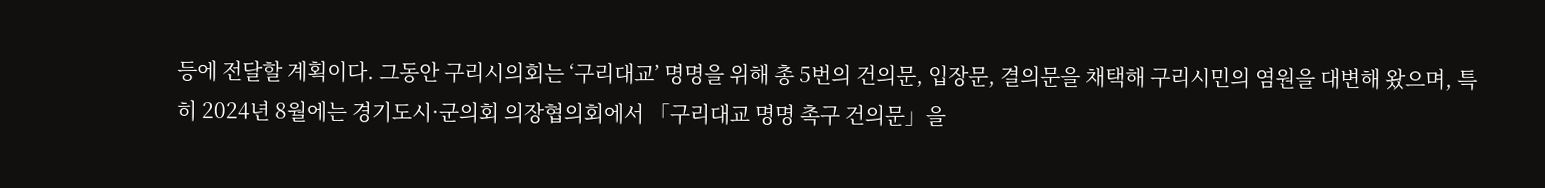등에 전달할 계획이다. 그동안 구리시의회는 ‘구리대교’ 명명을 위해 총 5번의 건의문, 입장문, 결의문을 채택해 구리시민의 염원을 대변해 왔으며, 특히 2024년 8월에는 경기도시·군의회 의장협의회에서 「구리대교 명명 촉구 건의문」을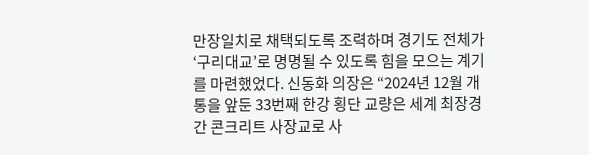만장일치로 채택되도록 조력하며 경기도 전체가 ‘구리대교’로 명명될 수 있도록 힘을 모으는 계기를 마련했었다. 신동화 의장은 “2024년 12월 개통을 앞둔 33번째 한강 횡단 교량은 세계 최장경간 콘크리트 사장교로 사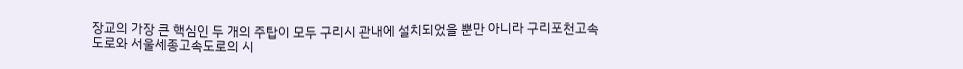장교의 가장 큰 핵심인 두 개의 주탑이 모두 구리시 관내에 설치되었을 뿐만 아니라 구리포천고속도로와 서울세종고속도로의 시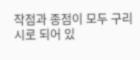작점과 종점이 모두 구리시로 되어 있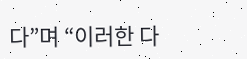다”며 “이러한 다